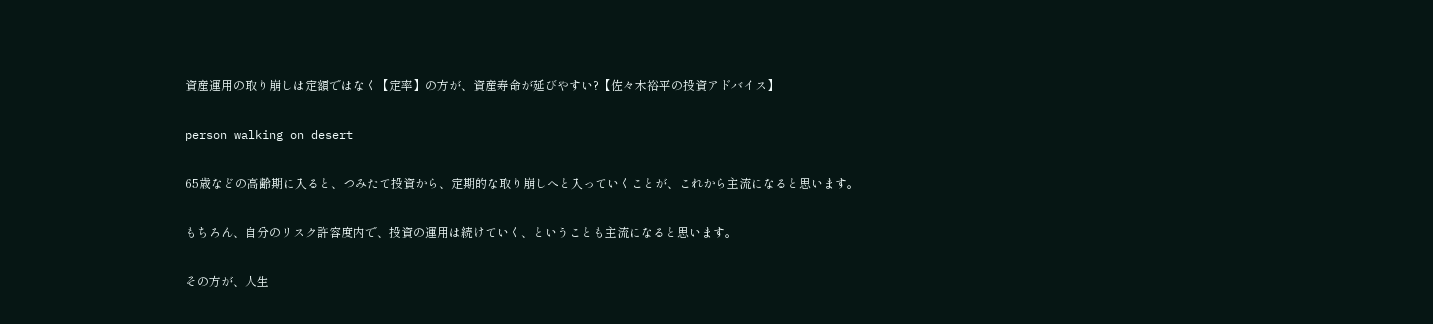資産運用の取り崩しは定額ではなく【定率】の方が、資産寿命が延びやすい?【佐々木裕平の投資アドバイス】

person walking on desert

65歳などの高齢期に入ると、つみたて投資から、定期的な取り崩しへと入っていくことが、これから主流になると思います。

もちろん、自分のリスク許容度内で、投資の運用は続けていく、ということも主流になると思います。

その方が、人生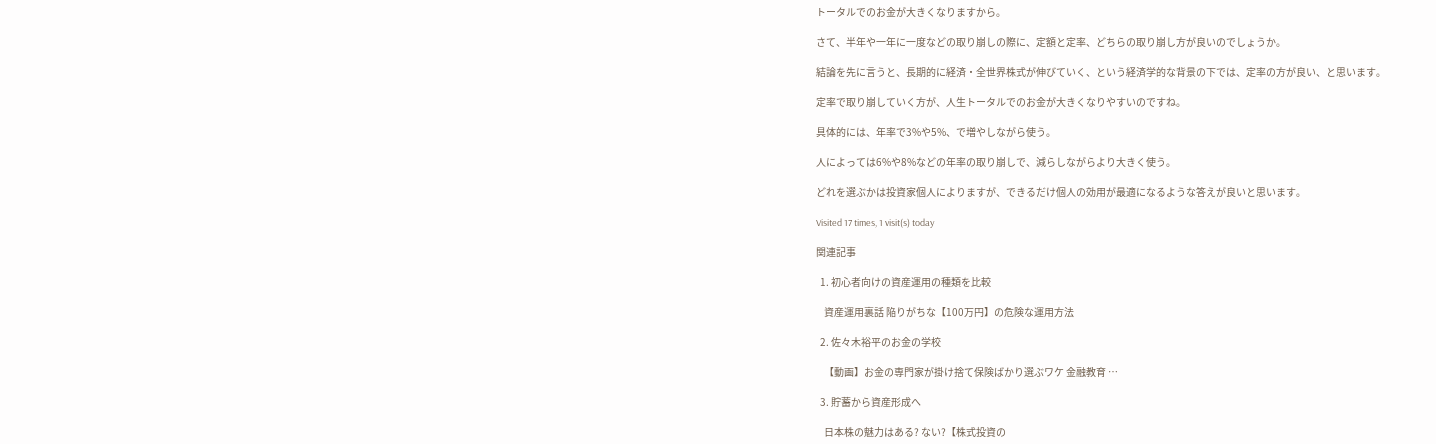トータルでのお金が大きくなりますから。

さて、半年や一年に一度などの取り崩しの際に、定額と定率、どちらの取り崩し方が良いのでしょうか。

結論を先に言うと、長期的に経済・全世界株式が伸びていく、という経済学的な背景の下では、定率の方が良い、と思います。

定率で取り崩していく方が、人生トータルでのお金が大きくなりやすいのですね。

具体的には、年率で3%や5%、で増やしながら使う。

人によっては6%や8%などの年率の取り崩しで、減らしながらより大きく使う。

どれを選ぶかは投資家個人によりますが、できるだけ個人の効用が最適になるような答えが良いと思います。

Visited 17 times, 1 visit(s) today

関連記事

  1. 初心者向けの資産運用の種類を比較

    資産運用裏話 陥りがちな【100万円】の危険な運用方法

  2. 佐々木裕平のお金の学校

    【動画】お金の専門家が掛け捨て保険ばかり選ぶワケ 金融教育 …

  3. 貯蓄から資産形成へ

    日本株の魅力はある? ない?【株式投資の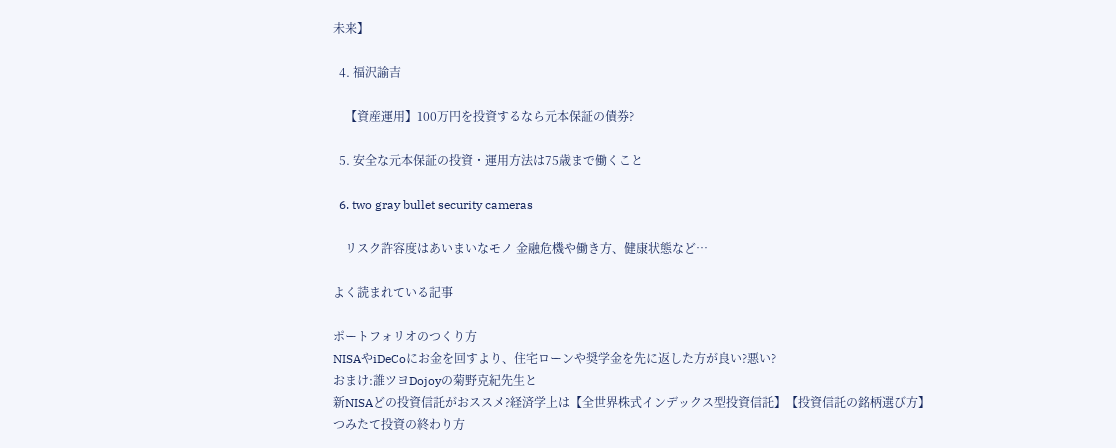未来】

  4. 福沢諭吉

    【資産運用】100万円を投資するなら元本保証の債券?

  5. 安全な元本保証の投資・運用方法は75歳まで働くこと

  6. two gray bullet security cameras

    リスク許容度はあいまいなモノ 金融危機や働き方、健康状態など…

よく読まれている記事

ポートフォリオのつくり方
NISAやiDeCoにお金を回すより、住宅ローンや奨学金を先に返した方が良い?悪い?
おまけ:誰ツヨDojoyの菊野克紀先生と
新NISAどの投資信託がおススメ?経済学上は【全世界株式インデックス型投資信託】【投資信託の銘柄選び方】
つみたて投資の終わり方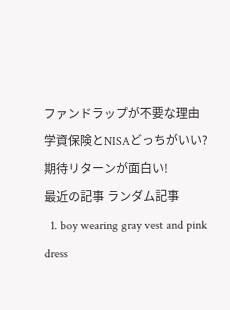ファンドラップが不要な理由
学資保険とNISAどっちがいい?
期待リターンが面白い!
最近の記事 ランダム記事
  1. boy wearing gray vest and pink dress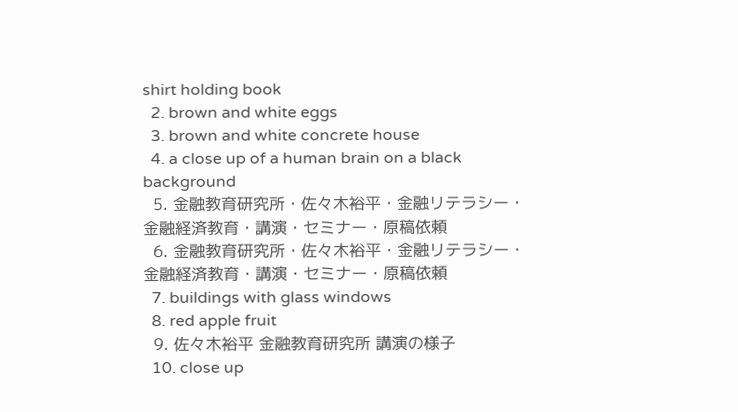shirt holding book
  2. brown and white eggs
  3. brown and white concrete house
  4. a close up of a human brain on a black background
  5. 金融教育研究所・佐々木裕平・金融リテラシー・金融経済教育・講演・セミナー・原稿依頼
  6. 金融教育研究所・佐々木裕平・金融リテラシー・金融経済教育・講演・セミナー・原稿依頼
  7. buildings with glass windows
  8. red apple fruit
  9. 佐々木裕平 金融教育研究所 講演の様子
  10. close up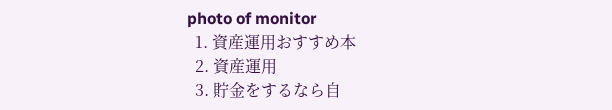photo of monitor
  1. 資産運用おすすめ本
  2. 資産運用
  3. 貯金をするなら自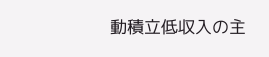動積立低収入の主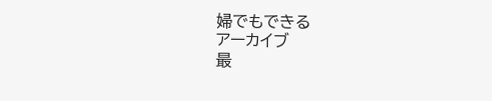婦でもできる
アーカイブ
最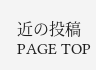近の投稿
PAGE TOP